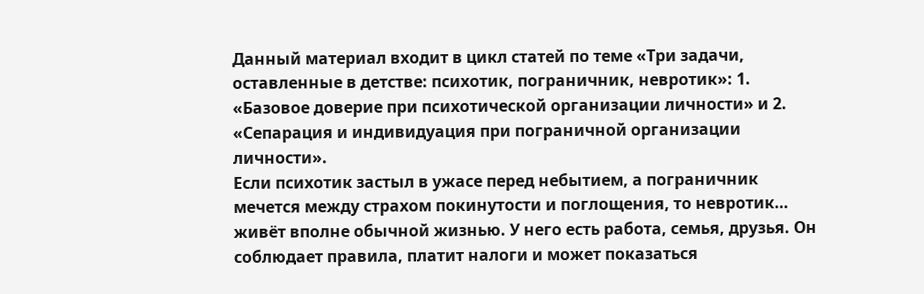Данный материал входит в цикл статей по теме «Три задачи, оставленные в детстве: психотик, пограничник, невротик»: 1. «Базовое доверие при психотической организации личности» и 2. «Сепарация и индивидуация при пограничной организации личности».
Если психотик застыл в ужасе перед небытием, а пограничник мечется между страхом покинутости и поглощения, то невротик… живёт вполне обычной жизнью. У него есть работа, семья, друзья. Он соблюдает правила, платит налоги и может показаться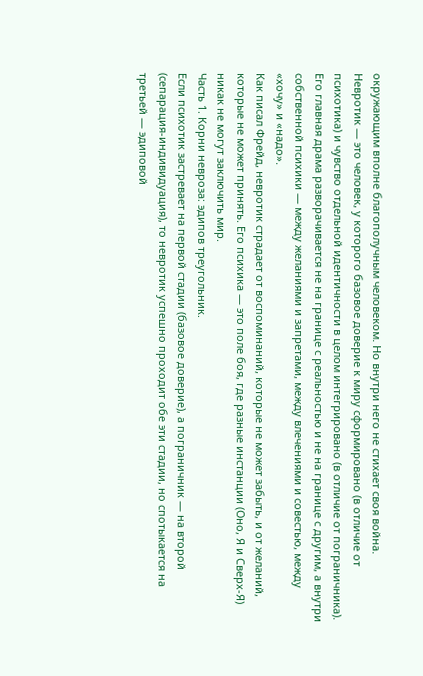окружающим вполне благополучным человеком. Но внутри него не стихает своя война.
Невротик — это человек, у которого базовое доверие к миру сформировано (в отличие от психотика) и чувство отдельной идентичности в целом интегрировано (в отличие от пограничника). Его главная драма разворачивается не на границе с реальностью и не на границе с другим, а внутри собственной психики — между желаниями и запретами, между влечениями и совестью, между «хочу» и «надо».
Как писал Фрейд, невротик страдает от воспоминаний, которые не может забыть, и от желаний, которые не может принять. Его психика — это поле боя, где разные инстанции (Оно, Я и Сверх-Я) никак не могут заключить мир.
Часть 1. Корни невроза: эдипов треугольник.
Если психотик застревает на первой стадии (базовое доверие), а пограничник — на второй (сепарация-индивидуация), то невротик успешно проходит обе эти стадии, но спотыкается на третьей — эдиповой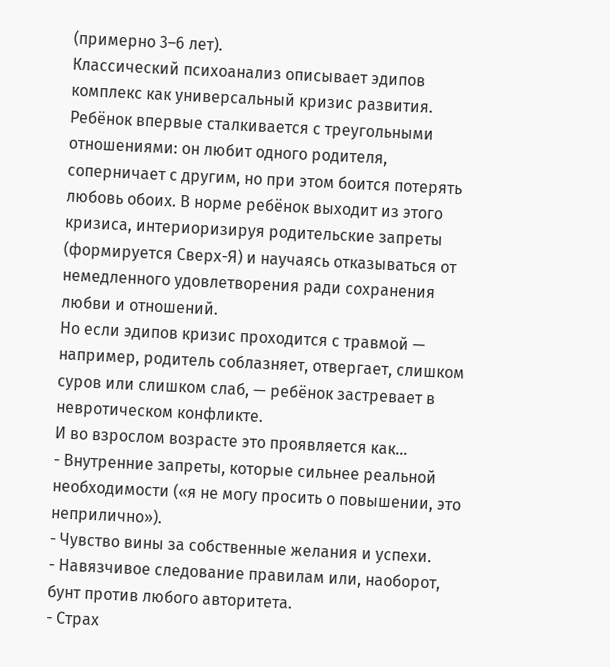(примерно 3–6 лет).
Классический психоанализ описывает эдипов комплекс как универсальный кризис развития. Ребёнок впервые сталкивается с треугольными отношениями: он любит одного родителя, соперничает с другим, но при этом боится потерять любовь обоих. В норме ребёнок выходит из этого кризиса, интериоризируя родительские запреты (формируется Сверх-Я) и научаясь отказываться от немедленного удовлетворения ради сохранения любви и отношений.
Но если эдипов кризис проходится с травмой — например, родитель соблазняет, отвергает, слишком суров или слишком слаб, — ребёнок застревает в невротическом конфликте.
И во взрослом возрасте это проявляется как...
- Внутренние запреты, которые сильнее реальной необходимости («я не могу просить о повышении, это неприлично»).
- Чувство вины за собственные желания и успехи.
- Навязчивое следование правилам или, наоборот, бунт против любого авторитета.
- Страх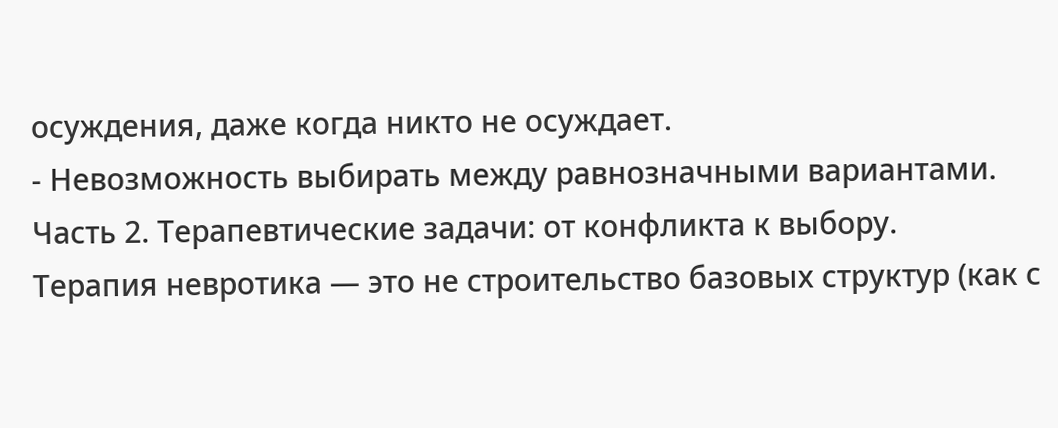осуждения, даже когда никто не осуждает.
- Невозможность выбирать между равнозначными вариантами.
Часть 2. Терапевтические задачи: от конфликта к выбору.
Терапия невротика — это не строительство базовых структур (как с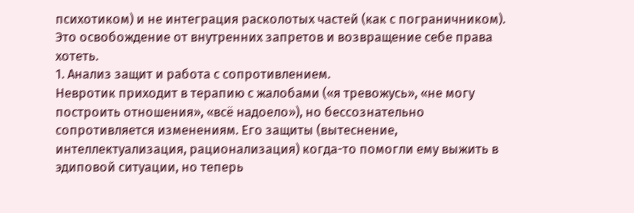психотиком) и не интеграция расколотых частей (как с пограничником). Это освобождение от внутренних запретов и возвращение себе права хотеть.
1. Анализ защит и работа с сопротивлением.
Невротик приходит в терапию с жалобами («я тревожусь», «не могу построить отношения», «всё надоело»), но бессознательно сопротивляется изменениям. Его защиты (вытеснение, интеллектуализация, рационализация) когда-то помогли ему выжить в эдиповой ситуации, но теперь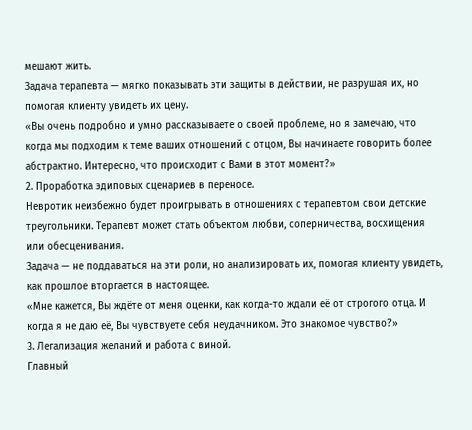мешают жить.
Задача терапевта — мягко показывать эти защиты в действии, не разрушая их, но помогая клиенту увидеть их цену.
«Вы очень подробно и умно рассказываете о своей проблеме, но я замечаю, что когда мы подходим к теме ваших отношений с отцом, Вы начинаете говорить более абстрактно. Интересно, что происходит с Вами в этот момент?»
2. Проработка эдиповых сценариев в переносе.
Невротик неизбежно будет проигрывать в отношениях с терапевтом свои детские треугольники. Терапевт может стать объектом любви, соперничества, восхищения или обесценивания.
Задача — не поддаваться на эти роли, но анализировать их, помогая клиенту увидеть, как прошлое вторгается в настоящее.
«Мне кажется, Вы ждёте от меня оценки, как когда-то ждали её от строгого отца. И когда я не даю её, Вы чувствуете себя неудачником. Это знакомое чувство?»
3. Легализация желаний и работа с виной.
Главный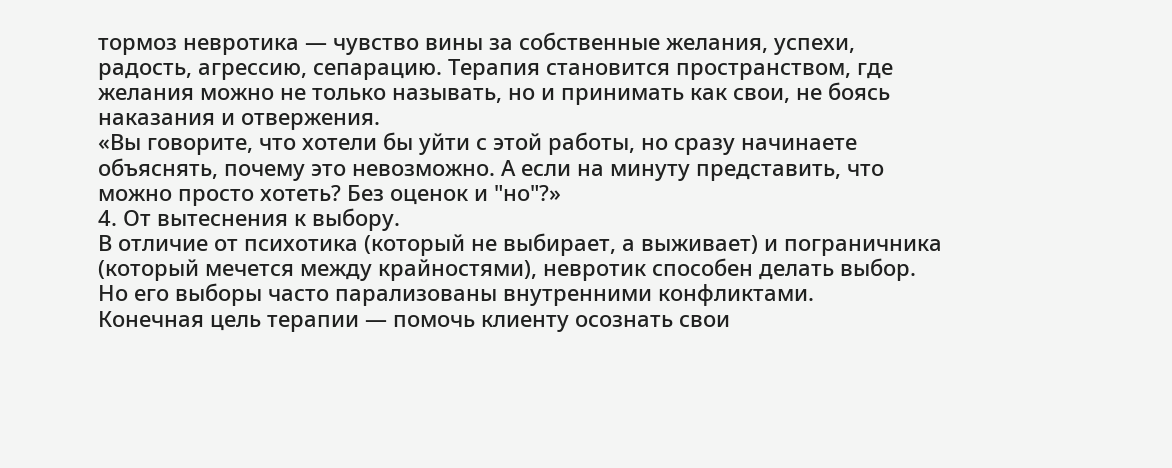тормоз невротика — чувство вины за собственные желания, успехи, радость, агрессию, сепарацию. Терапия становится пространством, где желания можно не только называть, но и принимать как свои, не боясь наказания и отвержения.
«Вы говорите, что хотели бы уйти с этой работы, но сразу начинаете объяснять, почему это невозможно. А если на минуту представить, что можно просто хотеть? Без оценок и "но"?»
4. От вытеснения к выбору.
В отличие от психотика (который не выбирает, а выживает) и пограничника (который мечется между крайностями), невротик способен делать выбор. Но его выборы часто парализованы внутренними конфликтами.
Конечная цель терапии — помочь клиенту осознать свои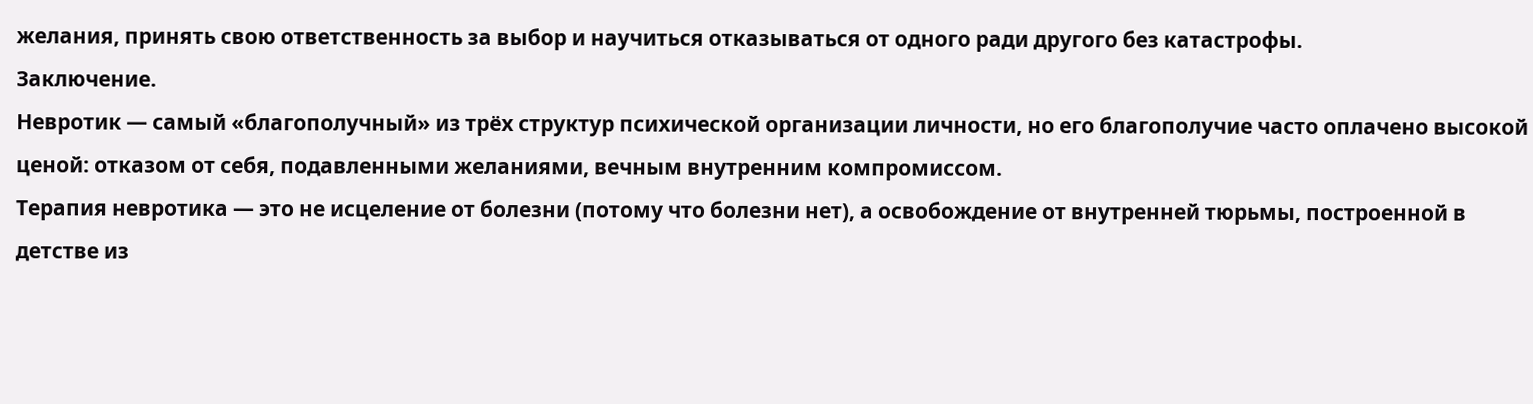желания, принять свою ответственность за выбор и научиться отказываться от одного ради другого без катастрофы.
Заключение.
Невротик — самый «благополучный» из трёх структур психической организации личности, но его благополучие часто оплачено высокой ценой: отказом от себя, подавленными желаниями, вечным внутренним компромиссом.
Терапия невротика — это не исцеление от болезни (потому что болезни нет), а освобождение от внутренней тюрьмы, построенной в детстве из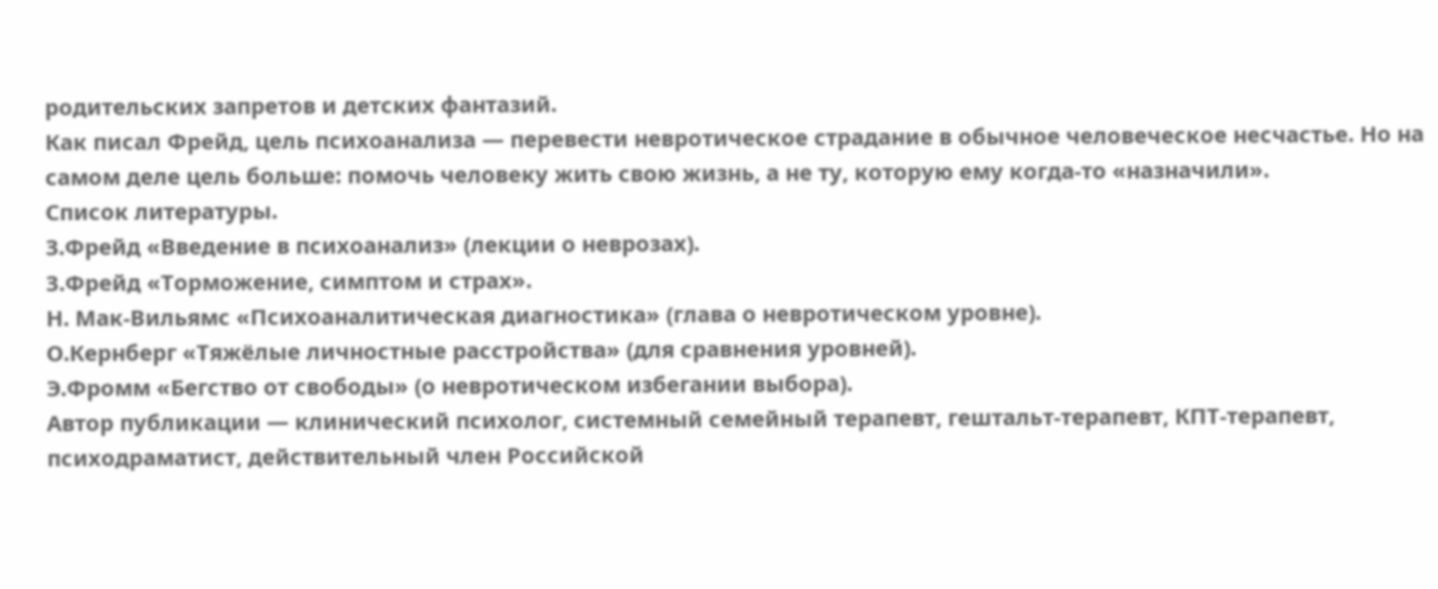родительских запретов и детских фантазий.
Как писал Фрейд, цель психоанализа — перевести невротическое страдание в обычное человеческое несчастье. Но на самом деле цель больше: помочь человеку жить свою жизнь, а не ту, которую ему когда-то «назначили».
Список литературы.
З.Фрейд «Введение в психоанализ» (лекции о неврозах).
З.Фрейд «Торможение, симптом и страх».
Н. Мак-Вильямс «Психоаналитическая диагностика» (глава о невротическом уровне).
О.Кернберг «Тяжёлые личностные расстройства» (для сравнения уровней).
Э.Фромм «Бегство от свободы» (о невротическом избегании выбора).
Автор публикации — клинический психолог, системный семейный терапевт, гештальт-терапевт, КПТ-терапевт, психодраматист, действительный член Российской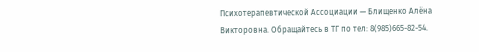Психотерапевтической Ассоциации — Блищенко Алёна Викторовна. Обращайтесь в ТГ по тел: 8(985)665-82-54.